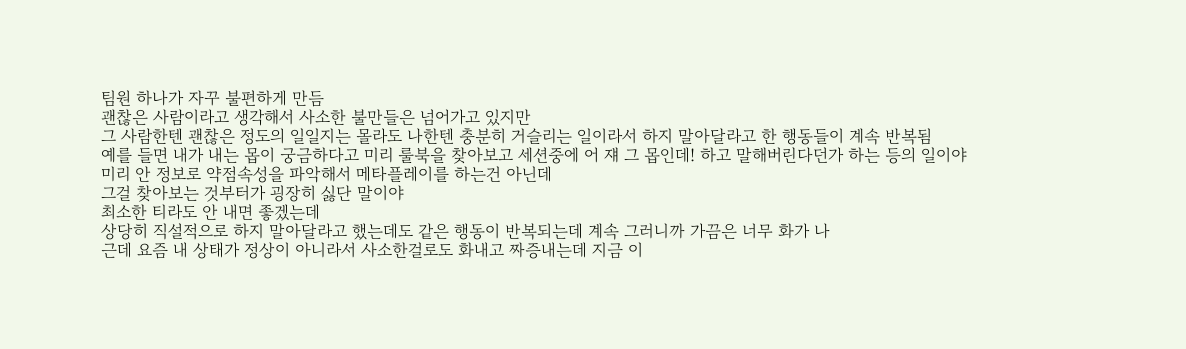팀원 하나가 자꾸 불편하게 만듬
괜찮은 사람이라고 생각해서 사소한 불만들은 넘어가고 있지만
그 사람한텐 괜찮은 정도의 일일지는 몰라도 나한텐 충분히 거슬리는 일이라서 하지 말아달라고 한 행동들이 계속 반복됨
예를 들면 내가 내는 몹이 궁금하다고 미리 룰북을 찾아보고 세션중에 어 쟤 그 몹인데! 하고 말해버린다던가 하는 등의 일이야
미리 안 정보로 약점속성을 파악해서 메타플레이를 하는건 아닌데
그걸 찾아보는 것부터가 굉장히 싫단 말이야
최소한 티라도 안 내면 좋겠는데
상당히 직설적으로 하지 말아달라고 했는데도 같은 행동이 반복되는데 계속 그러니까 가끔은 너무 화가 나
근데 요즘 내 상태가 정상이 아니라서 사소한걸로도 화내고 짜증내는데 지금 이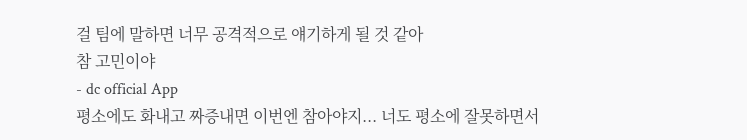걸 팀에 말하면 너무 공격적으로 얘기하게 될 것 같아
참 고민이야
- dc official App
평소에도 화내고 짜증내면 이번엔 참아야지... 너도 평소에 잘못하면서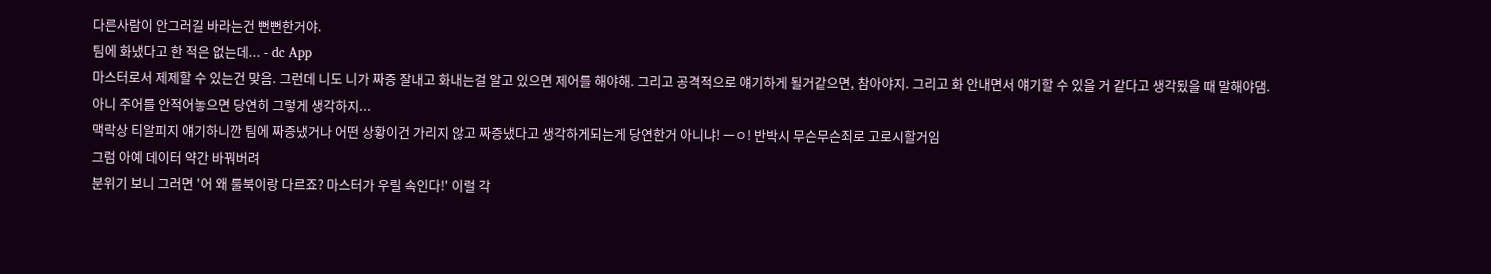다른사람이 안그러길 바라는건 뻔뻔한거야.
팀에 화냈다고 한 적은 없는데... - dc App
마스터로서 제제할 수 있는건 맞음. 그런데 니도 니가 짜증 잘내고 화내는걸 알고 있으면 제어를 해야해. 그리고 공격적으로 얘기하게 될거같으면, 참아야지. 그리고 화 안내면서 얘기할 수 있을 거 같다고 생각됬을 때 말해야댐.
아니 주어를 안적어놓으면 당연히 그렇게 생각하지...
맥락상 티알피지 얘기하니깐 팀에 짜증냈거나 어떤 상황이건 가리지 않고 짜증냈다고 생각하게되는게 당연한거 아니냐! ㅡㅇ! 반박시 무슨무슨죄로 고로시할거임
그럼 아예 데이터 약간 바꿔버려
분위기 보니 그러면 '어 왜 룰북이랑 다르죠? 마스터가 우릴 속인다!' 이럴 각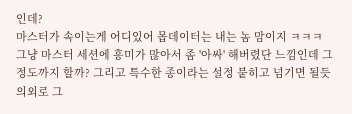인데?
마스터가 속이는게 어디있어 몹데이터는 내는 놈 맘이지 ㅋㅋㅋ
그냥 마스터 세션에 흥미가 많아서 좀 '아싸' 해버렸단 느낌인데 그정도까지 할까? 그리고 특수한 종이라는 설정 붙히고 넘기면 될듯
의외로 그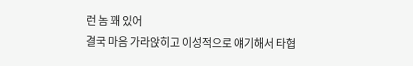런 놈 꽤 있어
결국 마음 가라앉히고 이성적으로 얘기해서 타협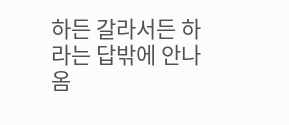하든 갈라서든 하라는 답밖에 안나옴